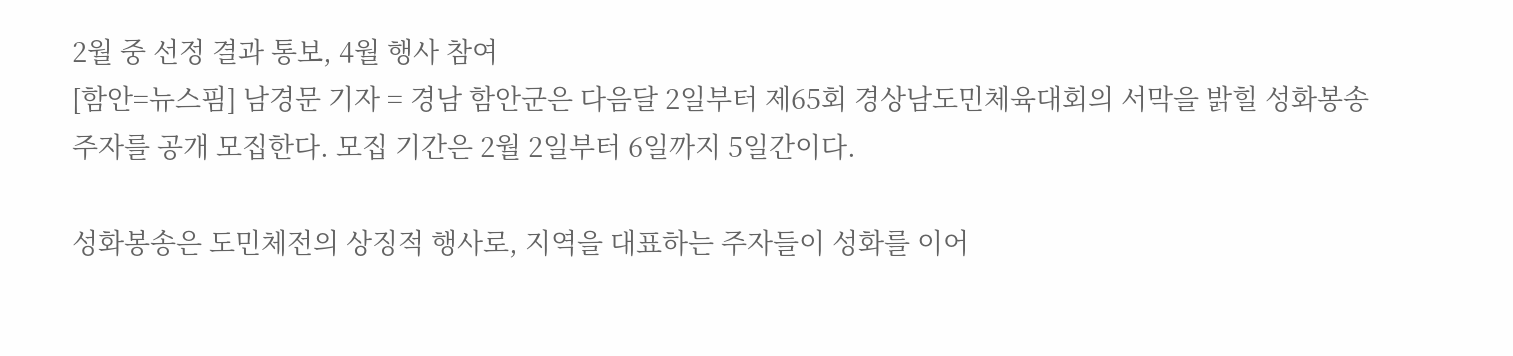2월 중 선정 결과 통보, 4월 행사 참여
[함안=뉴스핌] 남경문 기자 = 경남 함안군은 다음달 2일부터 제65회 경상남도민체육대회의 서막을 밝힐 성화봉송 주자를 공개 모집한다. 모집 기간은 2월 2일부터 6일까지 5일간이다.

성화봉송은 도민체전의 상징적 행사로, 지역을 대표하는 주자들이 성화를 이어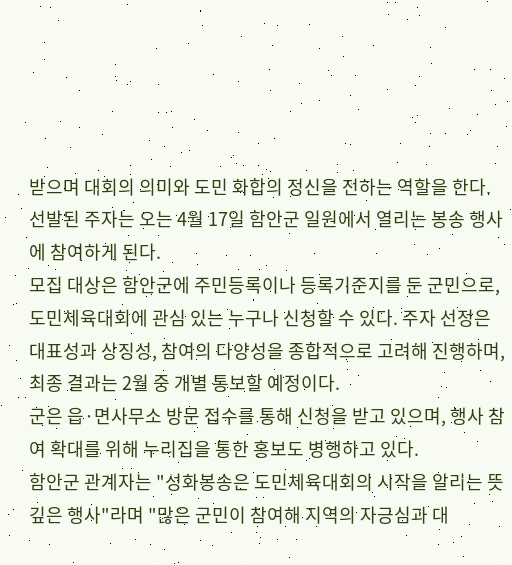받으며 대회의 의미와 도민 화합의 정신을 전하는 역할을 한다. 선발된 주자는 오는 4월 17일 함안군 일원에서 열리는 봉송 행사에 참여하게 된다.
모집 대상은 함안군에 주민등록이나 등록기준지를 둔 군민으로, 도민체육대회에 관심 있는 누구나 신청할 수 있다. 주자 선정은 대표성과 상징성, 참여의 다양성을 종합적으로 고려해 진행하며, 최종 결과는 2월 중 개별 통보할 예정이다.
군은 읍·면사무소 방문 접수를 통해 신청을 받고 있으며, 행사 참여 확대를 위해 누리집을 통한 홍보도 병행하고 있다.
함안군 관계자는 "성화봉송은 도민체육대회의 시작을 알리는 뜻깊은 행사"라며 "많은 군민이 참여해 지역의 자긍심과 대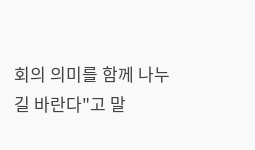회의 의미를 함께 나누길 바란다"고 말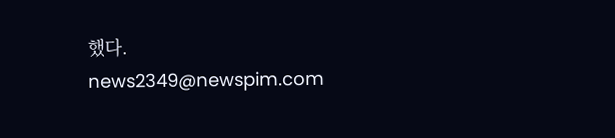했다.
news2349@newspim.com